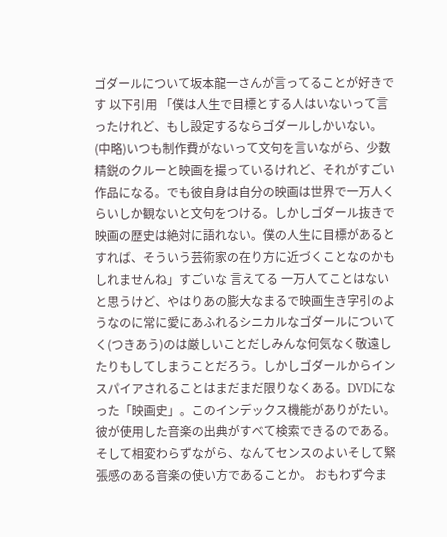ゴダールについて坂本龍一さんが言ってることが好きです 以下引用 「僕は人生で目標とする人はいないって言ったけれど、もし設定するならゴダールしかいない。(中略)いつも制作費がないって文句を言いながら、少数精鋭のクルーと映画を撮っているけれど、それがすごい作品になる。でも彼自身は自分の映画は世界で一万人くらいしか観ないと文句をつける。しかしゴダール抜きで映画の歴史は絶対に語れない。僕の人生に目標があるとすれば、そういう芸術家の在り方に近づくことなのかもしれませんね」すごいな 言えてる 一万人てことはないと思うけど、やはりあの膨大なまるで映画生き字引のようなのに常に愛にあふれるシニカルなゴダールについてく(つきあう)のは厳しいことだしみんな何気なく敬遠したりもしてしまうことだろう。しかしゴダールからインスパイアされることはまだまだ限りなくある。DVDになった「映画史」。このインデックス機能がありがたい。彼が使用した音楽の出典がすべて検索できるのである。そして相変わらずながら、なんてセンスのよいそして緊張感のある音楽の使い方であることか。 おもわず今ま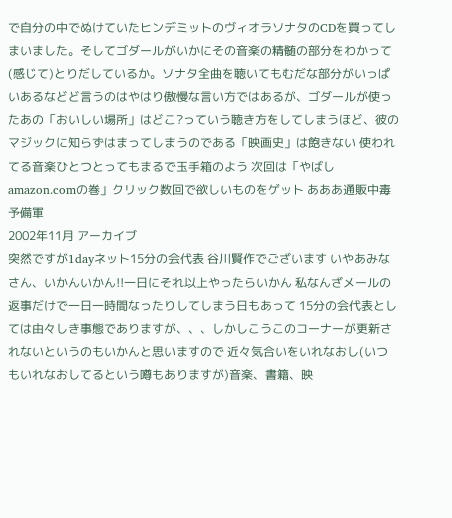で自分の中でぬけていたヒンデミットのヴィオラソナタのCDを買ってしまいました。そしてゴダールがいかにその音楽の精髄の部分をわかって(感じて)とりだしているか。ソナタ全曲を聴いてもむだな部分がいっぱいあるなどど言うのはやはり傲慢な言い方ではあるが、ゴダールが使ったあの「おいしい場所」はどこ?っていう聴き方をしてしまうほど、彼のマジックに知らずはまってしまうのである「映画史」は飽きない 使われてる音楽ひとつとってもまるで玉手箱のよう 次回は「やばしamazon.comの巻」クリック数回で欲しいものをゲット あああ通販中毒予備軍
2002年11月 アーカイブ
突然ですが1dayネット15分の会代表 谷川賢作でございます いやあみなさん、いかんいかん!!一日にそれ以上やったらいかん 私なんざメールの返事だけで一日一時間なったりしてしまう日もあって 15分の会代表としては由々しき事態でありますが、、、しかしこうこのコーナーが更新されないというのもいかんと思いますので 近々気合いをいれなおし(いつもいれなおしてるという噂もありますが)音楽、書籍、映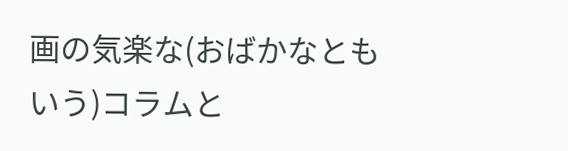画の気楽な(おばかなともいう)コラムと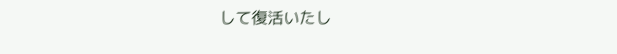して復活いたし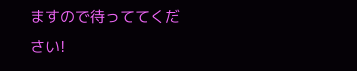ますので待っててください!